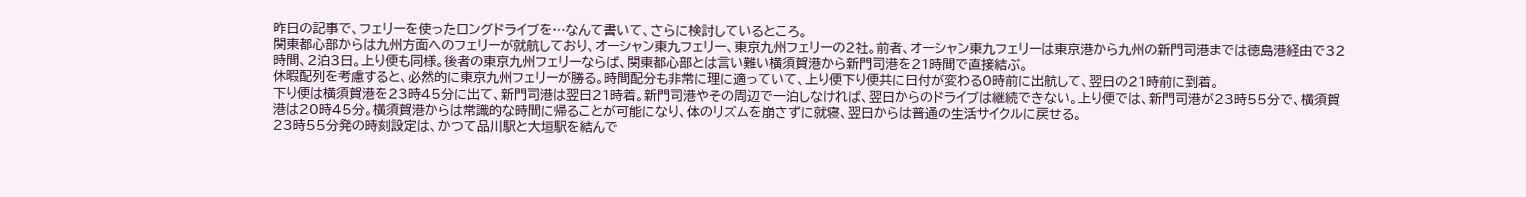昨日の記事で、フェリーを使ったロングドライブを…なんて書いて、さらに検討しているところ。
関東都心部からは九州方面へのフェリーが就航しており、オーシャン東九フェリー、東京九州フェリーの2社。前者、オーシャン東九フェリーは東京港から九州の新門司港までは徳島港経由で32時間、2泊3日。上り便も同様。後者の東京九州フェリーならば、関東都心部とは言い難い横須賀港から新門司港を21時間で直接結ぶ。
休暇配列を考慮すると、必然的に東京九州フェリーが勝る。時間配分も非常に理に適っていて、上り便下り便共に日付が変わる0時前に出航して、翌日の21時前に到着。
下り便は横須賀港を23時45分に出て、新門司港は翌日21時着。新門司港やその周辺で一泊しなければ、翌日からのドライブは継続できない。上り便では、新門司港が23時55分で、横須賀港は20時45分。横須賀港からは常識的な時間に帰ることが可能になり、体のリズムを崩さずに就寝、翌日からは普通の生活サイクルに戻せる。
23時55分発の時刻設定は、かつて品川駅と大垣駅を結んで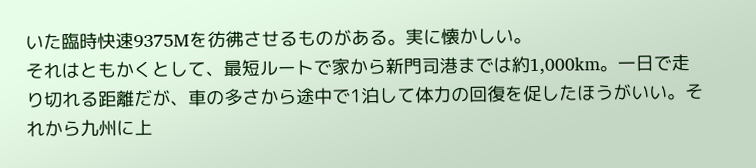いた臨時快速9375Mを彷彿させるものがある。実に懐かしい。
それはともかくとして、最短ルートで家から新門司港までは約1,000km。一日で走り切れる距離だが、車の多さから途中で1泊して体力の回復を促したほうがいい。それから九州に上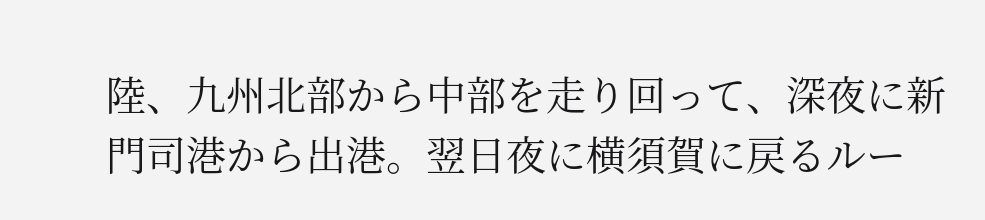陸、九州北部から中部を走り回って、深夜に新門司港から出港。翌日夜に横須賀に戻るルー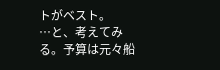トがベスト。
…と、考えてみる。予算は元々船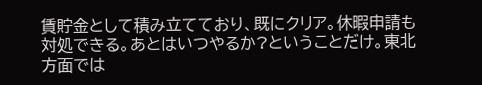賃貯金として積み立てており、既にクリア。休暇申請も対処できる。あとはいつやるか?ということだけ。東北方面では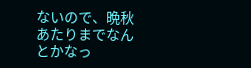ないので、晩秋あたりまでなんとかなっ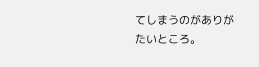てしまうのがありがたいところ。